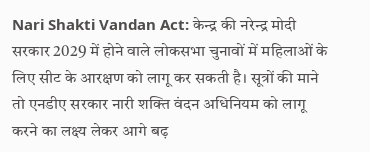Nari Shakti Vandan Act: केन्द्र की नरेन्द्र मोदी सरकार 2029 में होने वाले लोकसभा चुनावों में महिलाओं के लिए सीट के आरक्षण को लागू कर सकती है। सूत्रों की माने तो एनडीए सरकार नारी शक्ति वंदन अधिनियम को लागू करने का लक्ष्य लेकर आगे बढ़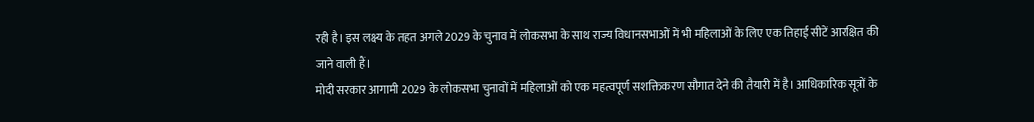रही है। इस लक्ष्य के तहत अगले 2029 के चुनाव में लोकसभा के साथ राज्य विधानसभाओं में भी महिलाओं के लिए एक तिहाई सीटें आरक्षित की जाने वाली हैं।
मोदी सरकार आगामी 2029 के लोकसभा चुनावों में महिलाओं को एक महत्वपूर्ण सशक्तिकरण सौगात देने की तैयारी में है। आधिकारिक सूत्रों के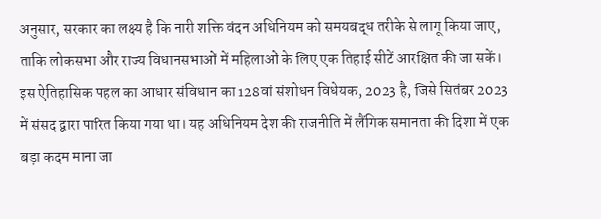अनुसार, सरकार का लक्ष्य है कि नारी शक्ति वंदन अधिनियम को समयबद्ध तरीके से लागू किया जाए, ताकि लोकसभा और राज्य विधानसभाओं में महिलाओं के लिए एक तिहाई सीटें आरक्षित की जा सकें।
इस ऐतिहासिक पहल का आधार संविधान का 128वां संशोधन विधेयक, 2023 है, जिसे सितंबर 2023 में संसद द्वारा पारित किया गया था। यह अधिनियम देश की राजनीति में लैंगिक समानता की दिशा में एक बड़ा कदम माना जा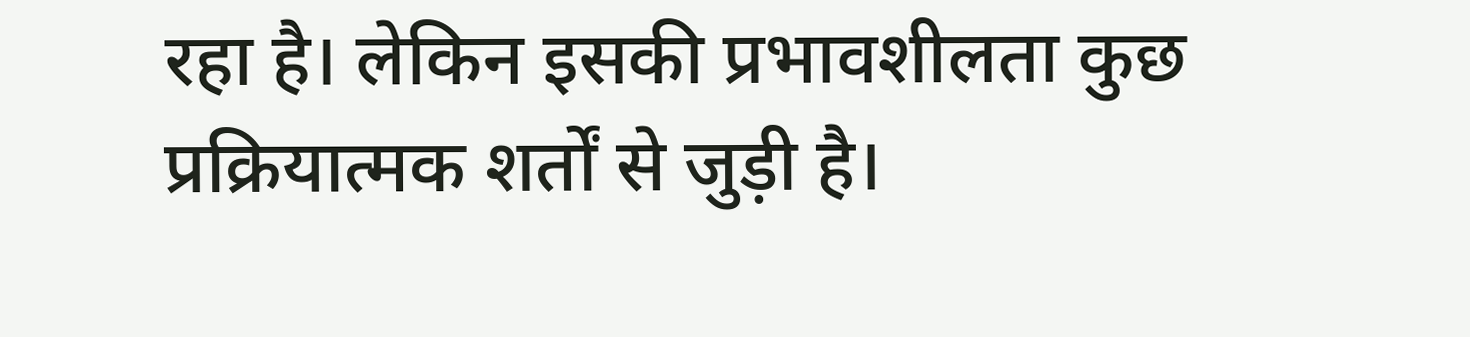रहा है। लेकिन इसकी प्रभावशीलता कुछ प्रक्रियात्मक शर्तों से जुड़ी है।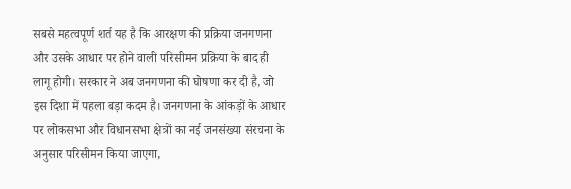सबसे महत्वपूर्ण शर्त यह है कि आरक्षण की प्रक्रिया जनगणना और उसके आधार पर होने वाली परिसीमन प्रक्रिया के बाद ही लागू होगी। सरकार ने अब जनगणना की घोषणा कर दी है, जो इस दिशा में पहला बड़ा कदम है। जनगणना के आंकड़ों के आधार पर लोकसभा और विधानसभा क्षेत्रों का नई जनसंख्या संरचना के अनुसार परिसीमन किया जाएगा,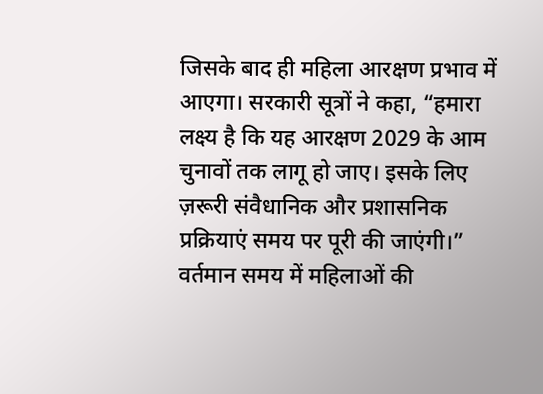जिसके बाद ही महिला आरक्षण प्रभाव में आएगा। सरकारी सूत्रों ने कहा, “हमारा लक्ष्य है कि यह आरक्षण 2029 के आम चुनावों तक लागू हो जाए। इसके लिए ज़रूरी संवैधानिक और प्रशासनिक प्रक्रियाएं समय पर पूरी की जाएंगी।” वर्तमान समय में महिलाओं की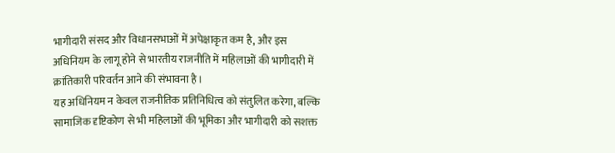भागीदारी संसद और विधानसभाओं में अपेक्षाकृत कम है, और इस अधिनियम के लागू होने से भारतीय राजनीति में महिलाओं की भागीदारी में क्रांतिकारी परिवर्तन आने की संभावना है।
यह अधिनियम न केवल राजनीतिक प्रतिनिधित्व को संतुलित करेगा, बल्कि सामाजिक दृष्टिकोण से भी महिलाओं की भूमिका और भागीदारी को सशक्त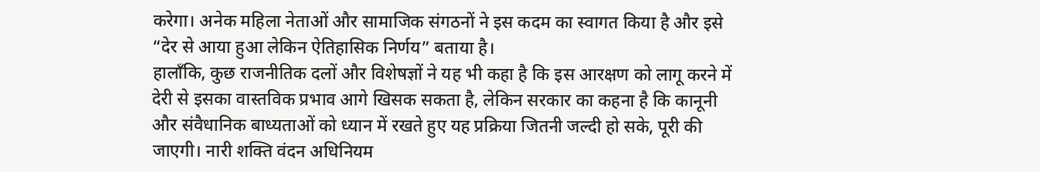करेगा। अनेक महिला नेताओं और सामाजिक संगठनों ने इस कदम का स्वागत किया है और इसे “देर से आया हुआ लेकिन ऐतिहासिक निर्णय” बताया है।
हालाँकि, कुछ राजनीतिक दलों और विशेषज्ञों ने यह भी कहा है कि इस आरक्षण को लागू करने में देरी से इसका वास्तविक प्रभाव आगे खिसक सकता है, लेकिन सरकार का कहना है कि कानूनी और संवैधानिक बाध्यताओं को ध्यान में रखते हुए यह प्रक्रिया जितनी जल्दी हो सके, पूरी की जाएगी। नारी शक्ति वंदन अधिनियम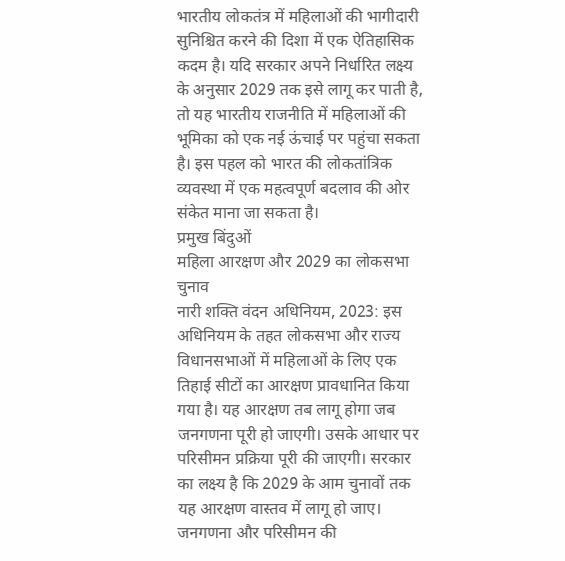भारतीय लोकतंत्र में महिलाओं की भागीदारी सुनिश्चित करने की दिशा में एक ऐतिहासिक कदम है। यदि सरकार अपने निर्धारित लक्ष्य के अनुसार 2029 तक इसे लागू कर पाती है, तो यह भारतीय राजनीति में महिलाओं की भूमिका को एक नई ऊंचाई पर पहुंचा सकता है। इस पहल को भारत की लोकतांत्रिक व्यवस्था में एक महत्वपूर्ण बदलाव की ओर संकेत माना जा सकता है।
प्रमुख बिंदुओं
महिला आरक्षण और 2029 का लोकसभा चुनाव
नारी शक्ति वंदन अधिनियम, 2023: इस अधिनियम के तहत लोकसभा और राज्य विधानसभाओं में महिलाओं के लिए एक तिहाई सीटों का आरक्षण प्रावधानित किया गया है। यह आरक्षण तब लागू होगा जब जनगणना पूरी हो जाएगी। उसके आधार पर परिसीमन प्रक्रिया पूरी की जाएगी। सरकार का लक्ष्य है कि 2029 के आम चुनावों तक यह आरक्षण वास्तव में लागू हो जाए।
जनगणना और परिसीमन की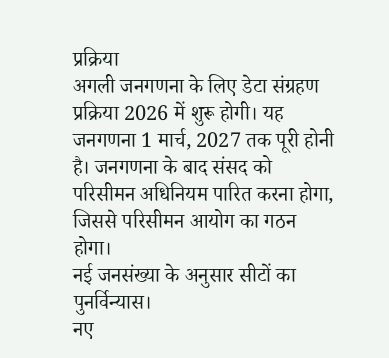प्रक्रिया
अगली जनगणना के लिए डेटा संग्रहण प्रक्रिया 2026 में शुरू होगी। यह जनगणना 1 मार्च, 2027 तक पूरी होनी है। जनगणना के बाद संसद को परिसीमन अधिनियम पारित करना होगा, जिससे परिसीमन आयोग का गठन होगा।
नई जनसंख्या के अनुसार सीटों का पुनर्विन्यास।
नए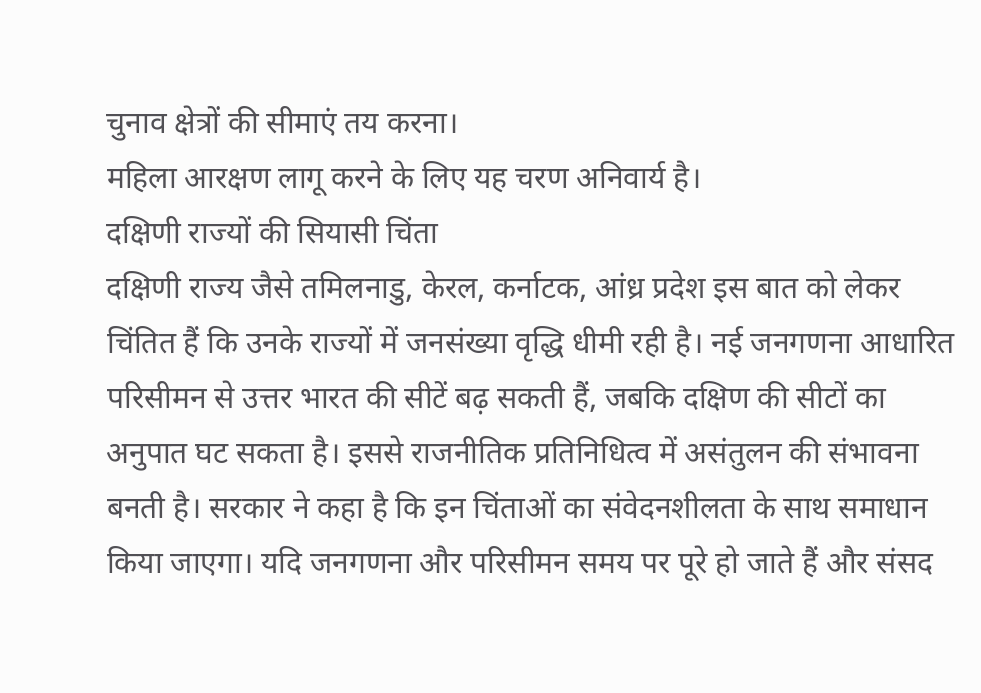चुनाव क्षेत्रों की सीमाएं तय करना।
महिला आरक्षण लागू करने के लिए यह चरण अनिवार्य है।
दक्षिणी राज्यों की सियासी चिंता
दक्षिणी राज्य जैसे तमिलनाडु, केरल, कर्नाटक, आंध्र प्रदेश इस बात को लेकर चिंतित हैं कि उनके राज्यों में जनसंख्या वृद्धि धीमी रही है। नई जनगणना आधारित परिसीमन से उत्तर भारत की सीटें बढ़ सकती हैं, जबकि दक्षिण की सीटों का अनुपात घट सकता है। इससे राजनीतिक प्रतिनिधित्व में असंतुलन की संभावना बनती है। सरकार ने कहा है कि इन चिंताओं का संवेदनशीलता के साथ समाधान किया जाएगा। यदि जनगणना और परिसीमन समय पर पूरे हो जाते हैं और संसद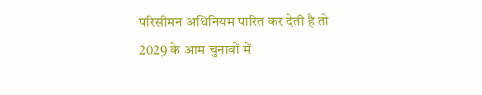परिसीमन अधिनियम पारित कर देती है तो 2029 के आम चुनावों में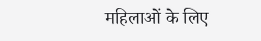महिलाओं के लिए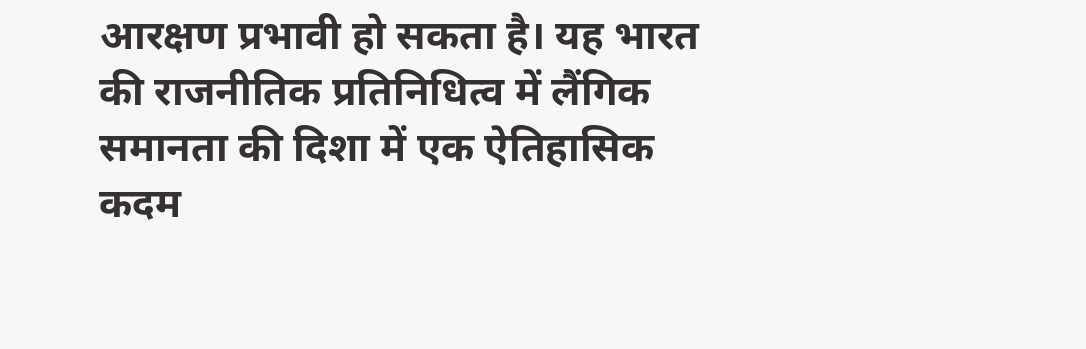आरक्षण प्रभावी हो सकता है। यह भारत की राजनीतिक प्रतिनिधित्व में लैंगिक समानता की दिशा में एक ऐतिहासिक कदम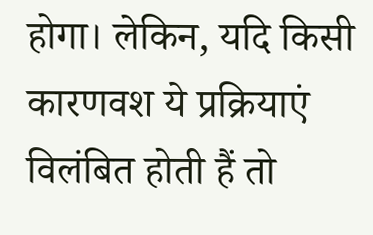होगा। लेकिन, यदि किसी कारणवश ये प्रक्रियाएं विलंबित होती हैं तो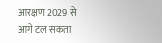आरक्षण 2029 से आगे टल सकता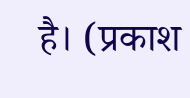है। (प्रकाश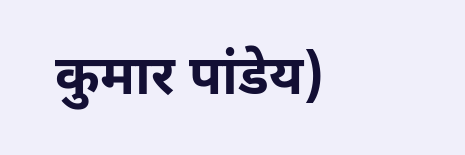कुमार पांडेय)